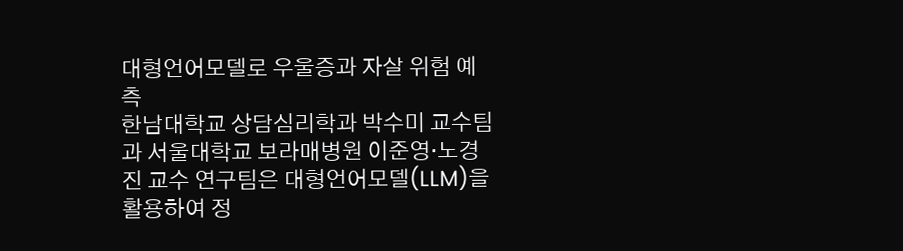대형언어모델로 우울증과 자살 위험 예측
한남대학교 상담심리학과 박수미 교수팀과 서울대학교 보라매병원 이준영·노경진 교수 연구팀은 대형언어모델(LLM)을 활용하여 정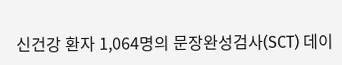신건강 환자 1,064명의 문장완성검사(SCT) 데이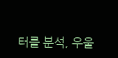터를 분석, 우울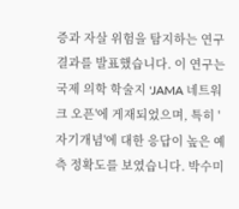증과 자살 위험을 탐지하는 연구 결과를 발표했습니다. 이 연구는 국제 의학 학술지 'JAMA 네트워크 오픈'에 게재되었으며, 특히 '자기개념'에 대한 응답이 높은 예측 정확도를 보였습니다. 박수미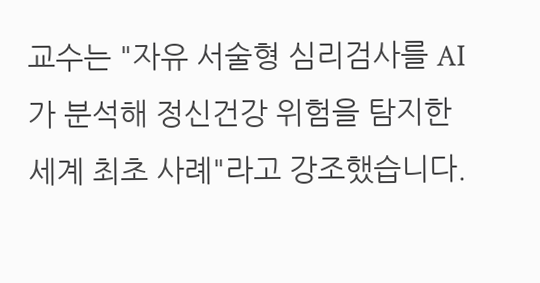교수는 "자유 서술형 심리검사를 AI가 분석해 정신건강 위험을 탐지한 세계 최초 사례"라고 강조했습니다.